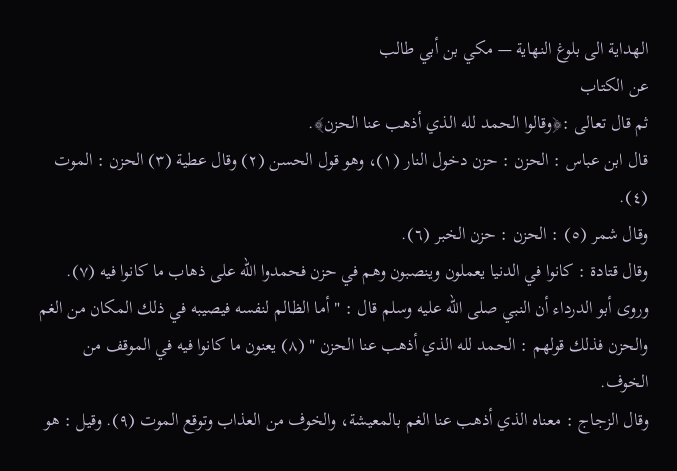الهداية الى بلوغ النهاية — مكي بن أبي طالب
عن الكتاب
ثم قال تعالى :﴿وقالوا الحمد لله الذي أذهب عنا الحزن﴾.
قال ابن عباس : الحزن : حزن دخول النار (١)، وهو قول الحسن (٢) وقال عطية (٣) الحزن : الموت (٤).
وقال شمر (٥) : الحزن : حزن الخبر (٦).
وقال قتادة : كانوا في الدنيا يعملون وينصبون وهم في حزن فحمدوا الله على ذهاب ما كانوا فيه (٧).
وروى أبو الدرداء أن النبي صلى الله عليه وسلم قال : " أما الظالم لنفسه فيصيبه في ذلك المكان من الغم والحزن فذلك قولهم : الحمد لله الذي أذهب عنا الحزن " (٨) يعنون ما كانوا فيه في الموقف من الخوف.
وقال الزجاج : معناه الذي أذهب عنا الغم بالمعيشة، والخوف من العذاب وتوقع الموت (٩). وقيل : هو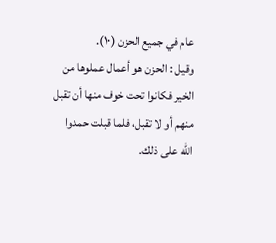عام في جميع الحزن (١٠).
وقيل : الحزن هو أعمال عملوها من الخير فكانوا تحت خوف منها أن تقبل منهم أو لا تقبل، فلما قبلت حمدوا الله على ذلك.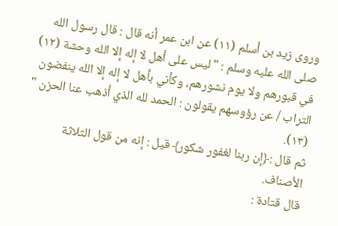وروى زيد بن أسلم (١١) عن ابن عمر أنه قال : قال رسول الله صلى الله عليه وسلم : " ليس على أهل لا إله إلا الله وحشة (١٢) في قبورهم ولا يوم نشورهم، وكأني بأهل لا إله إلا الله ينفضون التراب / عن رؤوسهم يقولون : الحمد لله الذي أذهب عنا الحزن " (١٣).
ثم قال :﴿إن ربنا لغفور شكور﴾ قيل : إنه من قول الثلاثة الأصناف.
قال قتادة :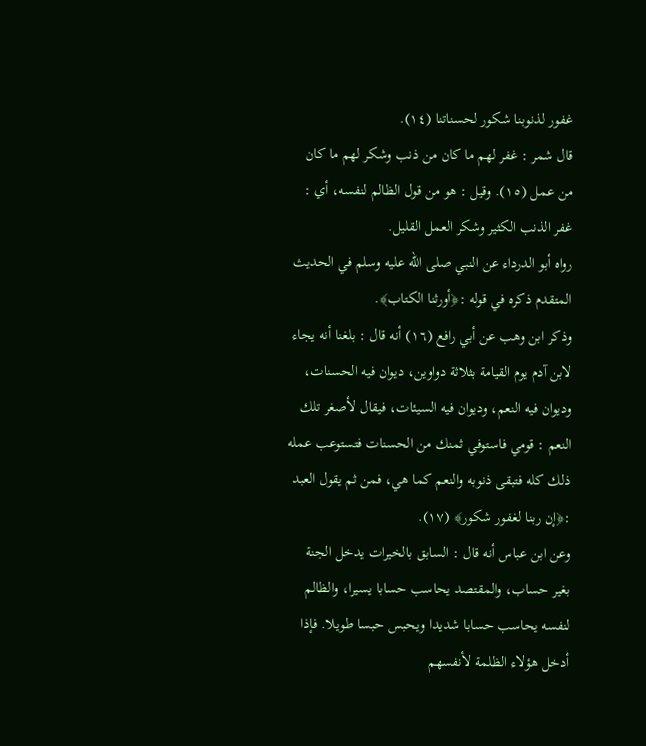غفور لذنوبنا شكور لحسناتنا (١٤).
قال شمر : غفر لهم ما كان من ذنب وشكر لهم ما كان من عمل (١٥). وقيل : هو من قول الظالم لنفسه، أي : غفر الذنب الكثير وشكر العمل القليل.
رواه أبو الدرداء عن النبي صلى الله عليه وسلم في الحديث المتقدم ذكره في قوله :﴿أورثنا الكتاب﴾.
وذكر ابن وهب عن أبي رافع (١٦) أنه قال : بلغنا أنه يجاء لابن آدم يوم القيامة بثلاثة دواوين، ديوان فيه الحسنات، وديوان فيه النعم، وديوان فيه السيئات، فيقال لأصغر تلك النعم : قومي فاستوفي ثمنك من الحسنات فتستوعب عمله ذلك كله فتبقى ذنوبه والنعم كما هي، فمن ثم يقول العبد :﴿إن ربنا لغفور شكور﴾ (١٧).
وعن ابن عباس أنه قال : السابق بالخيرات يدخل الجنة بغير حساب، والمقتصد يحاسب حسابا يسيرا، والظالم لنفسه يحاسب حسابا شديدا ويحبس حبسا طويلا. فإذا أدخل هؤلاء الظلمة لأنفسهم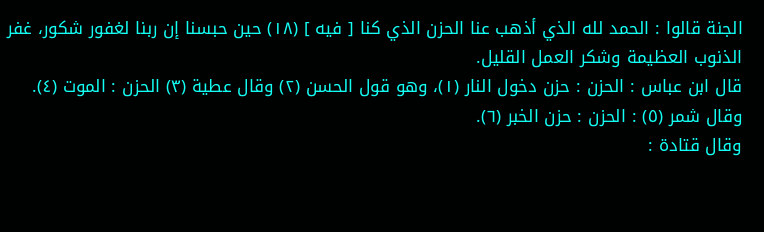الجنة قالوا : الحمد لله الذي أذهب عنا الحزن الذي كنا [ فيه ] (١٨) حين حبسنا إن ربنا لغفور شكور، غفر الذنوب العظيمة وشكر العمل القليل.
قال ابن عباس : الحزن : حزن دخول النار (١)، وهو قول الحسن (٢) وقال عطية (٣) الحزن : الموت (٤).
وقال شمر (٥) : الحزن : حزن الخبر (٦).
وقال قتادة :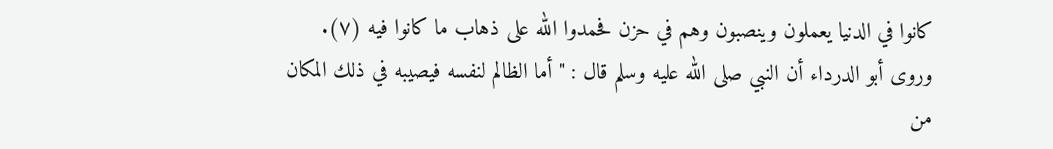كانوا في الدنيا يعملون وينصبون وهم في حزن فحمدوا الله على ذهاب ما كانوا فيه (٧).
وروى أبو الدرداء أن النبي صلى الله عليه وسلم قال : " أما الظالم لنفسه فيصيبه في ذلك المكان من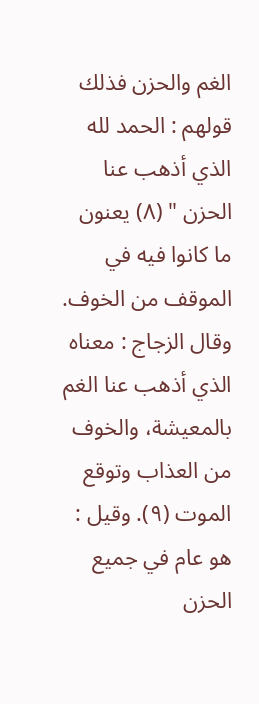الغم والحزن فذلك قولهم : الحمد لله الذي أذهب عنا الحزن " (٨) يعنون ما كانوا فيه في الموقف من الخوف.
وقال الزجاج : معناه الذي أذهب عنا الغم بالمعيشة، والخوف من العذاب وتوقع الموت (٩). وقيل : هو عام في جميع الحزن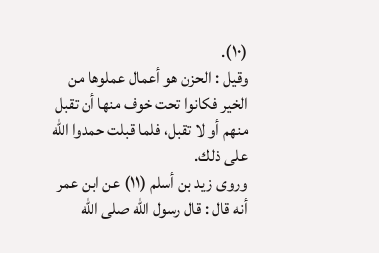(١٠).
وقيل : الحزن هو أعمال عملوها من الخير فكانوا تحت خوف منها أن تقبل منهم أو لا تقبل، فلما قبلت حمدوا الله على ذلك.
وروى زيد بن أسلم (١١) عن ابن عمر أنه قال : قال رسول الله صلى الله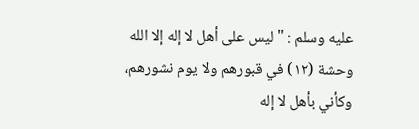عليه وسلم : " ليس على أهل لا إله إلا الله وحشة (١٢) في قبورهم ولا يوم نشورهم، وكأني بأهل لا إله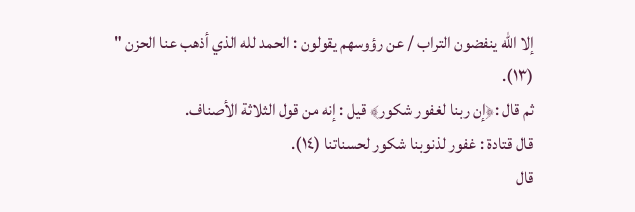إلا الله ينفضون التراب / عن رؤوسهم يقولون : الحمد لله الذي أذهب عنا الحزن " (١٣).
ثم قال :﴿إن ربنا لغفور شكور﴾ قيل : إنه من قول الثلاثة الأصناف.
قال قتادة : غفور لذنوبنا شكور لحسناتنا (١٤).
قال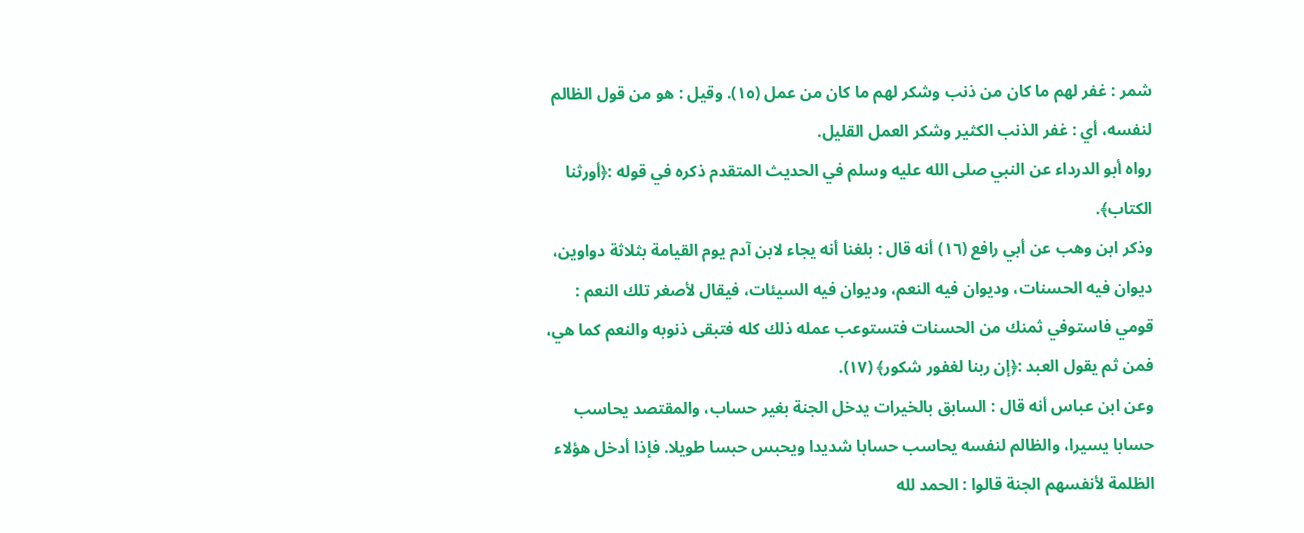شمر : غفر لهم ما كان من ذنب وشكر لهم ما كان من عمل (١٥). وقيل : هو من قول الظالم لنفسه، أي : غفر الذنب الكثير وشكر العمل القليل.
رواه أبو الدرداء عن النبي صلى الله عليه وسلم في الحديث المتقدم ذكره في قوله :﴿أورثنا الكتاب﴾.
وذكر ابن وهب عن أبي رافع (١٦) أنه قال : بلغنا أنه يجاء لابن آدم يوم القيامة بثلاثة دواوين، ديوان فيه الحسنات، وديوان فيه النعم، وديوان فيه السيئات، فيقال لأصغر تلك النعم : قومي فاستوفي ثمنك من الحسنات فتستوعب عمله ذلك كله فتبقى ذنوبه والنعم كما هي، فمن ثم يقول العبد :﴿إن ربنا لغفور شكور﴾ (١٧).
وعن ابن عباس أنه قال : السابق بالخيرات يدخل الجنة بغير حساب، والمقتصد يحاسب حسابا يسيرا، والظالم لنفسه يحاسب حسابا شديدا ويحبس حبسا طويلا. فإذا أدخل هؤلاء الظلمة لأنفسهم الجنة قالوا : الحمد لله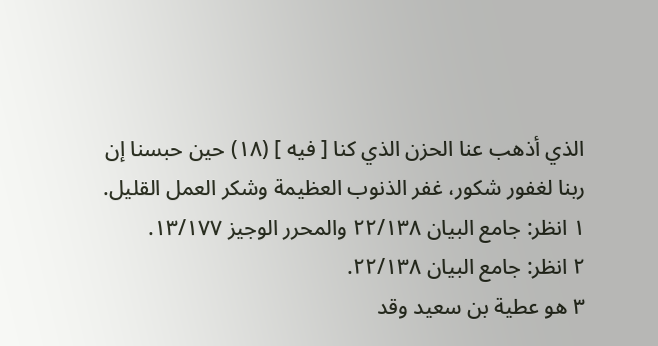الذي أذهب عنا الحزن الذي كنا [ فيه ] (١٨) حين حبسنا إن ربنا لغفور شكور، غفر الذنوب العظيمة وشكر العمل القليل.
١ انظر: جامع البيان ٢٢/١٣٨ والمحرر الوجيز ١٣/١٧٧.
٢ انظر: جامع البيان ٢٢/١٣٨.
٣ هو عطية بن سعيد وقد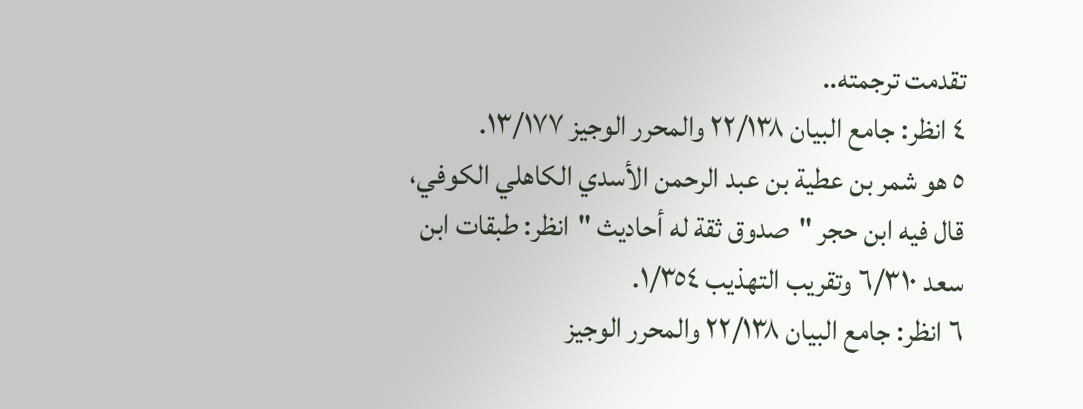تقدمت ترجمته..
٤ انظر: جامع البيان ٢٢/١٣٨ والمحرر الوجيز ١٣/١٧٧.
٥ هو شمر بن عطية بن عبد الرحمن الأسدي الكاهلي الكوفي، قال فيه ابن حجر "صدوق ثقة له أحاديث "انظر: طبقات ابن سعد ٦/٣١٠ وتقريب التهذيب ١/٣٥٤.
٦ انظر: جامع البيان ٢٢/١٣٨ والمحرر الوجيز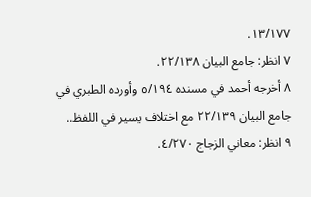١٣/١٧٧.
٧ انظر: جامع البيان ٢٢/١٣٨.
٨ أخرجه أحمد في مسنده ٥/١٩٤ وأورده الطبري في جامع البيان ٢٢/١٣٩ مع اختلاف يسير في اللفظ..
٩ انظر: معاني الزجاج ٤/٢٧٠.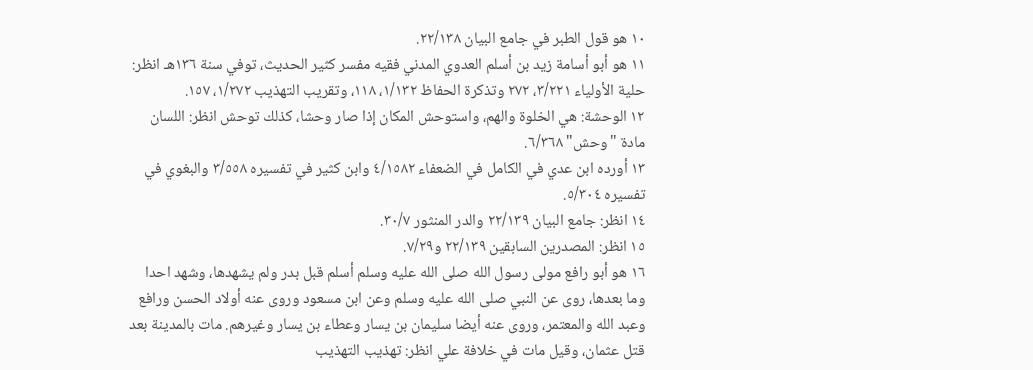١٠ هو قول الطبر في جامع البيان ٢٢/١٣٨.
١١ هو أبو أسامة زيد بن أسلم العدوي المدني فقيه مفسر كثير الحديث، توفي سنة ١٣٦هـ انظر: حلية الأولياء ٣/٢٢١، ٢٧٢ وتذكرة الحفاظ ١/١٣٢، ١١٨، وتقريب التهذيب ١/٢٧٢، ١٥٧.
١٢ الوحشة: هي الخلوة والهم، واستوحش المكان إذا صار وحشا، كذلك توحش انظر: اللسان مادة "وحش" ٦/٣٦٨.
١٣ أورده ابن عدي في الكامل في الضعفاء ٤/١٥٨٢ وابن كثير في تفسيره ٣/٥٥٨ والبغوي في تفسيره ٥/٣٠٤.
١٤ انظر: جامع البيان ٢٢/١٣٩ والدر المنثور ٣٠/٧.
١٥ انظر: المصدرين السابقين ٢٢/١٣٩ و٧/٢٩.
١٦ هو أبو رافع مولى رسول الله صلى الله عليه وسلم أسلم قبل بدر ولم يشهدها، وشهد احدا وما بعدها، روى عن النبي صلى الله عليه وسلم وعن ابن مسعود وروى عنه أولاد الحسن ورافع وعبد الله والمعتمر، وروى عنه أيضا سليمان بن يسار وعطاء بن يسار وغيرهم. مات بالمدينة بعد قتل عثمان، وقيل مات في خلافة علي انظر: تهذيب التهذيب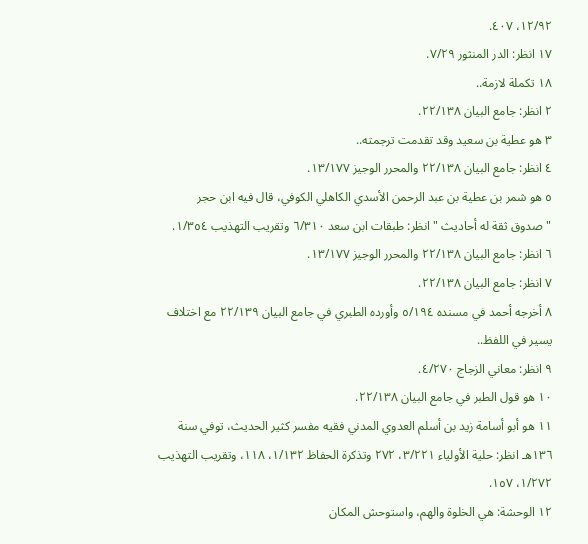١٢/٩٢، ٤٠٧.
١٧ انظر: الدر المنثور ٧/٢٩.
١٨ تكملة لازمة..
٢ انظر: جامع البيان ٢٢/١٣٨.
٣ هو عطية بن سعيد وقد تقدمت ترجمته..
٤ انظر: جامع البيان ٢٢/١٣٨ والمحرر الوجيز ١٣/١٧٧.
٥ هو شمر بن عطية بن عبد الرحمن الأسدي الكاهلي الكوفي، قال فيه ابن حجر "صدوق ثقة له أحاديث "انظر: طبقات ابن سعد ٦/٣١٠ وتقريب التهذيب ١/٣٥٤.
٦ انظر: جامع البيان ٢٢/١٣٨ والمحرر الوجيز ١٣/١٧٧.
٧ انظر: جامع البيان ٢٢/١٣٨.
٨ أخرجه أحمد في مسنده ٥/١٩٤ وأورده الطبري في جامع البيان ٢٢/١٣٩ مع اختلاف يسير في اللفظ..
٩ انظر: معاني الزجاج ٤/٢٧٠.
١٠ هو قول الطبر في جامع البيان ٢٢/١٣٨.
١١ هو أبو أسامة زيد بن أسلم العدوي المدني فقيه مفسر كثير الحديث، توفي سنة ١٣٦هـ انظر: حلية الأولياء ٣/٢٢١، ٢٧٢ وتذكرة الحفاظ ١/١٣٢، ١١٨، وتقريب التهذيب ١/٢٧٢، ١٥٧.
١٢ الوحشة: هي الخلوة والهم، واستوحش المكان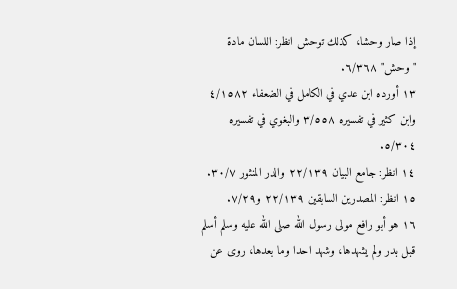إذا صار وحشا، كذلك توحش انظر: اللسان مادة "وحش" ٦/٣٦٨.
١٣ أورده ابن عدي في الكامل في الضعفاء ٤/١٥٨٢ وابن كثير في تفسيره ٣/٥٥٨ والبغوي في تفسيره ٥/٣٠٤.
١٤ انظر: جامع البيان ٢٢/١٣٩ والدر المنثور ٣٠/٧.
١٥ انظر: المصدرين السابقين ٢٢/١٣٩ و٧/٢٩.
١٦ هو أبو رافع مولى رسول الله صلى الله عليه وسلم أسلم قبل بدر ولم يشهدها، وشهد احدا وما بعدها، روى عن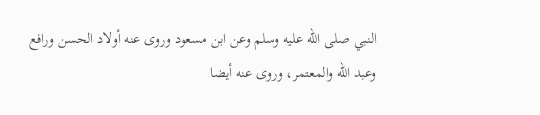النبي صلى الله عليه وسلم وعن ابن مسعود وروى عنه أولاد الحسن ورافع وعبد الله والمعتمر، وروى عنه أيضا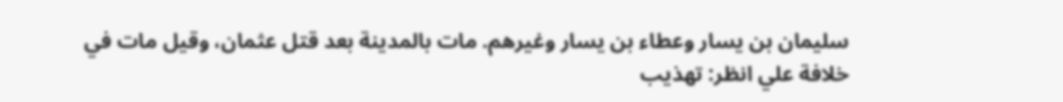سليمان بن يسار وعطاء بن يسار وغيرهم. مات بالمدينة بعد قتل عثمان، وقيل مات في خلافة علي انظر: تهذيب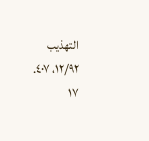التهذيب ١٢/٩٢، ٤٠٧.
١٧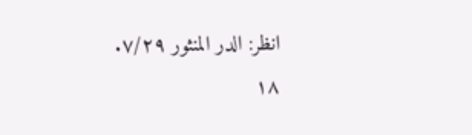انظر: الدر المنثور ٧/٢٩.
١٨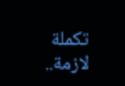تكملة لازمة..